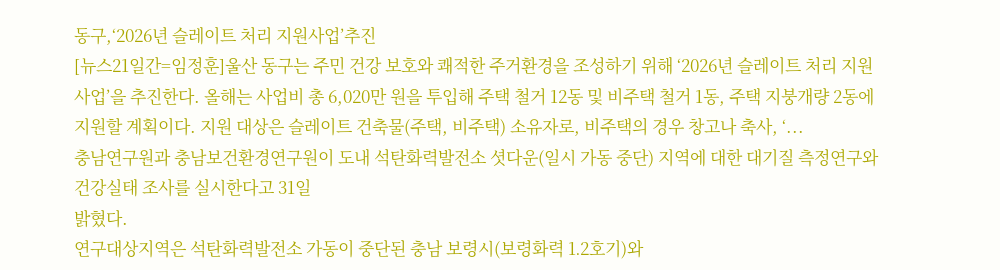동구,‘2026년 슬레이트 처리 지원사업’추진
[뉴스21일간=임정훈]울산 동구는 주민 건강 보호와 쾌적한 주거환경을 조성하기 위해 ‘2026년 슬레이트 처리 지원사업’을 추진한다. 올해는 사업비 총 6,020만 원을 투입해 주택 철거 12동 및 비주택 철거 1동, 주택 지붕개량 2동에 지원할 계획이다. 지원 대상은 슬레이트 건축물(주택, 비주택) 소유자로, 비주택의 경우 창고나 축사, ‘...
충남연구원과 충남보건환경연구원이 도내 석탄화력발전소 셧다운(일시 가동 중단) 지역에 대한 대기질 측정연구와 건강실태 조사를 실시한다고 31일
밝혔다.
연구대상지역은 석탄화력발전소 가동이 중단된 충남 보령시(보령화력 1․2호기)와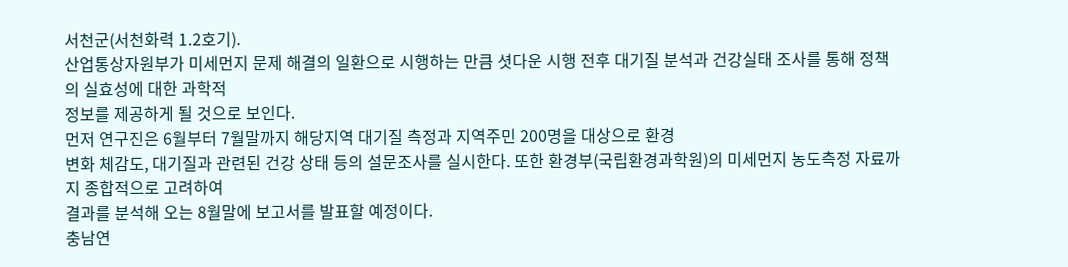서천군(서천화력 1․2호기).
산업통상자원부가 미세먼지 문제 해결의 일환으로 시행하는 만큼 셧다운 시행 전후 대기질 분석과 건강실태 조사를 통해 정책의 실효성에 대한 과학적
정보를 제공하게 될 것으로 보인다.
먼저 연구진은 6월부터 7월말까지 해당지역 대기질 측정과 지역주민 200명을 대상으로 환경
변화 체감도, 대기질과 관련된 건강 상태 등의 설문조사를 실시한다. 또한 환경부(국립환경과학원)의 미세먼지 농도측정 자료까지 종합적으로 고려하여
결과를 분석해 오는 8월말에 보고서를 발표할 예정이다.
충남연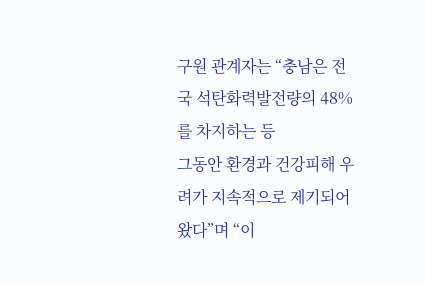구원 관계자는 “충남은 전국 석탄화력발전량의 48%를 차지하는 등
그동안 환경과 건강피해 우려가 지속적으로 제기되어 왔다”며 “이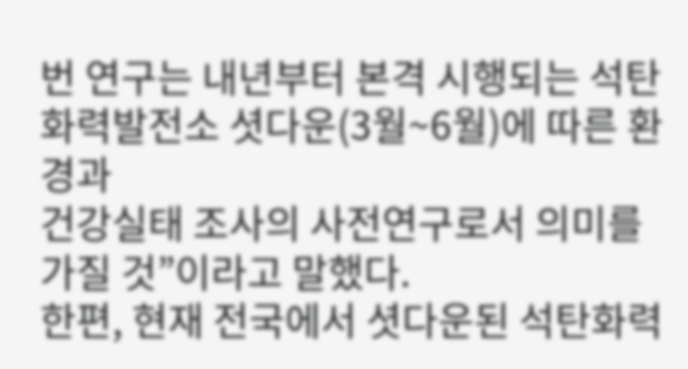번 연구는 내년부터 본격 시행되는 석탄화력발전소 셧다운(3월~6월)에 따른 환경과
건강실태 조사의 사전연구로서 의미를 가질 것”이라고 말했다.
한편, 현재 전국에서 셧다운된 석탄화력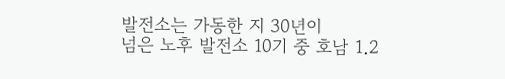발전소는 가동한 지 30년이
넘은 노후 발전소 10기 중 호남 1․2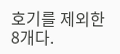호기를 제외한 8개다.